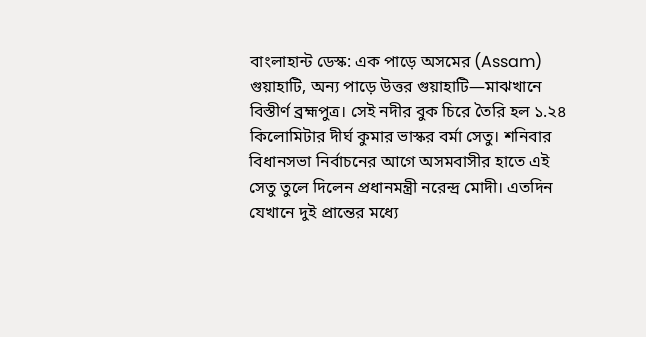বাংলাহান্ট ডেস্ক: এক পাড়ে অসমের (Assam) গুয়াহাটি, অন্য পাড়ে উত্তর গুয়াহাটি—মাঝখানে বিস্তীর্ণ ব্রহ্মপুত্র। সেই নদীর বুক চিরে তৈরি হল ১.২৪ কিলোমিটার দীর্ঘ কুমার ভাস্কর বর্মা সেতু। শনিবার বিধানসভা নির্বাচনের আগে অসমবাসীর হাতে এই সেতু তুলে দিলেন প্রধানমন্ত্রী নরেন্দ্র মোদী। এতদিন যেখানে দুই প্রান্তের মধ্যে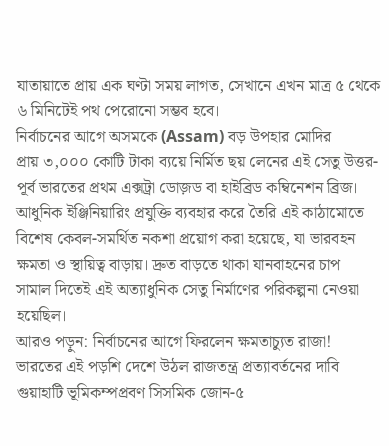যাতায়াতে প্রায় এক ঘণ্টা সময় লাগত, সেখানে এখন মাত্র ৫ থেকে ৬ মিনিটেই পথ পেরোনো সম্ভব হবে।
নির্বাচনের আগে অসমকে (Assam) বড় উপহার মোদির
প্রায় ৩,০০০ কোটি টাকা ব্যয়ে নির্মিত ছয় লেনের এই সেতু উত্তর-পূর্ব ভারতের প্রথম এক্সট্রা ডোজ়ড বা হাইব্রিড কম্বিনেশন ব্রিজ। আধুনিক ইঞ্জিনিয়ারিং প্রযুক্তি ব্যবহার করে তৈরি এই কাঠামোতে বিশেষ কেবল-সমর্থিত নকশা প্রয়োগ করা হয়েছে, যা ভারবহন ক্ষমতা ও স্থায়িত্ব বাড়ায়। দ্রুত বাড়তে থাকা যানবাহনের চাপ সামাল দিতেই এই অত্যাধুনিক সেতু নির্মাণের পরিকল্পনা নেওয়া হয়েছিল।
আরও পড়ুন: নির্বাচনের আগে ফিরলেন ক্ষমতাচ্যুত রাজা! ভারতের এই পড়শি দেশে উঠল রাজতন্ত্র প্রত্যাবর্তনের দাবি
গুয়াহাটি ভূমিকম্পপ্রবণ সিসমিক জোন-৫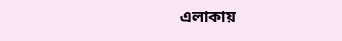এলাকায়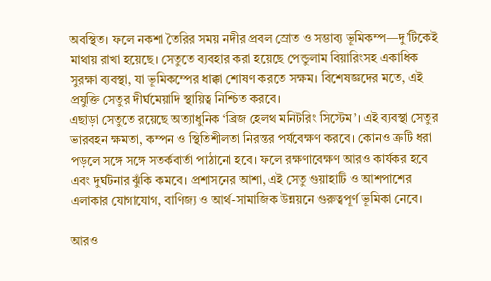অবস্থিত। ফলে নকশা তৈরির সময় নদীর প্রবল স্রোত ও সম্ভাব্য ভূমিকম্প—দু’টিকেই মাথায় রাখা হয়েছে। সেতুতে ব্যবহার করা হয়েছে পেন্ডুলাম বিয়ারিংসহ একাধিক সুরক্ষা ব্যবস্থা, যা ভূমিকম্পের ধাক্কা শোষণ করতে সক্ষম। বিশেষজ্ঞদের মতে, এই প্রযুক্তি সেতুর দীর্ঘমেয়াদি স্থায়িত্ব নিশ্চিত করবে।
এছাড়া সেতুতে রয়েছে অত্যাধুনিক ‘ব্রিজ হেলথ মনিটরিং সিস্টেম’। এই ব্যবস্থা সেতুর ভারবহন ক্ষমতা, কম্পন ও স্থিতিশীলতা নিরন্তর পর্যবেক্ষণ করবে। কোনও ত্রুটি ধরা পড়লে সঙ্গে সঙ্গে সতর্কবার্তা পাঠানো হবে। ফলে রক্ষণাবেক্ষণ আরও কার্যকর হবে এবং দুর্ঘটনার ঝুঁকি কমবে। প্রশাসনের আশা, এই সেতু গুয়াহাটি ও আশপাশের এলাকার যোগাযোগ, বাণিজ্য ও আর্থ-সামাজিক উন্নয়নে গুরুত্বপূর্ণ ভূমিকা নেবে।

আরও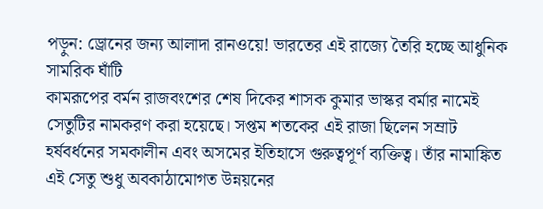পড়ুন: ড্রোনের জন্য আলাদা রানওয়ে! ভারতের এই রাজ্যে তৈরি হচ্ছে আধুনিক সামরিক ঘাঁটি
কামরূপের বর্মন রাজবংশের শেষ দিকের শাসক কুমার ভাস্কর বর্মার নামেই সেতুটির নামকরণ করা হয়েছে। সপ্তম শতকের এই রাজা ছিলেন সম্রাট হর্ষবর্ধনের সমকালীন এবং অসমের ইতিহাসে গুরুত্বপূর্ণ ব্যক্তিত্ব। তাঁর নামাঙ্কিত এই সেতু শুধু অবকাঠামোগত উন্নয়নের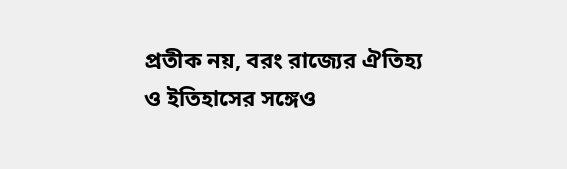প্রতীক নয়, বরং রাজ্যের ঐতিহ্য ও ইতিহাসের সঙ্গেও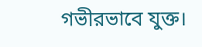গভীরভাবে যুক্ত।